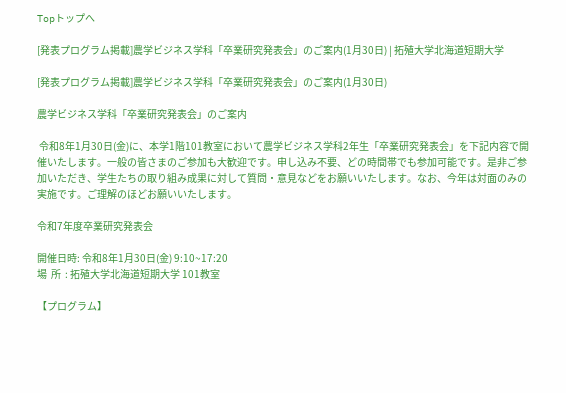Topトップへ

[発表プログラム掲載]農学ビジネス学科「卒業研究発表会」のご案内(1月30日) | 拓殖大学北海道短期大学

[発表プログラム掲載]農学ビジネス学科「卒業研究発表会」のご案内(1月30日)

農学ビジネス学科「卒業研究発表会」のご案内

 令和8年1月30日(金)に、本学1階101教室において農学ビジネス学科2年生「卒業研究発表会」を下記内容で開催いたします。一般の皆さまのご参加も大歓迎です。申し込み不要、どの時間帯でも参加可能です。是非ご参加いただき、学生たちの取り組み成果に対して質問・意見などをお願いいたします。なお、今年は対面のみの実施です。ご理解のほどお願いいたします。

令和7年度卒業研究発表会

開催日時: 令和8年1月30日(金) 9:10~17:20
場  所  : 拓殖大学北海道短期大学 101教室

【プログラム】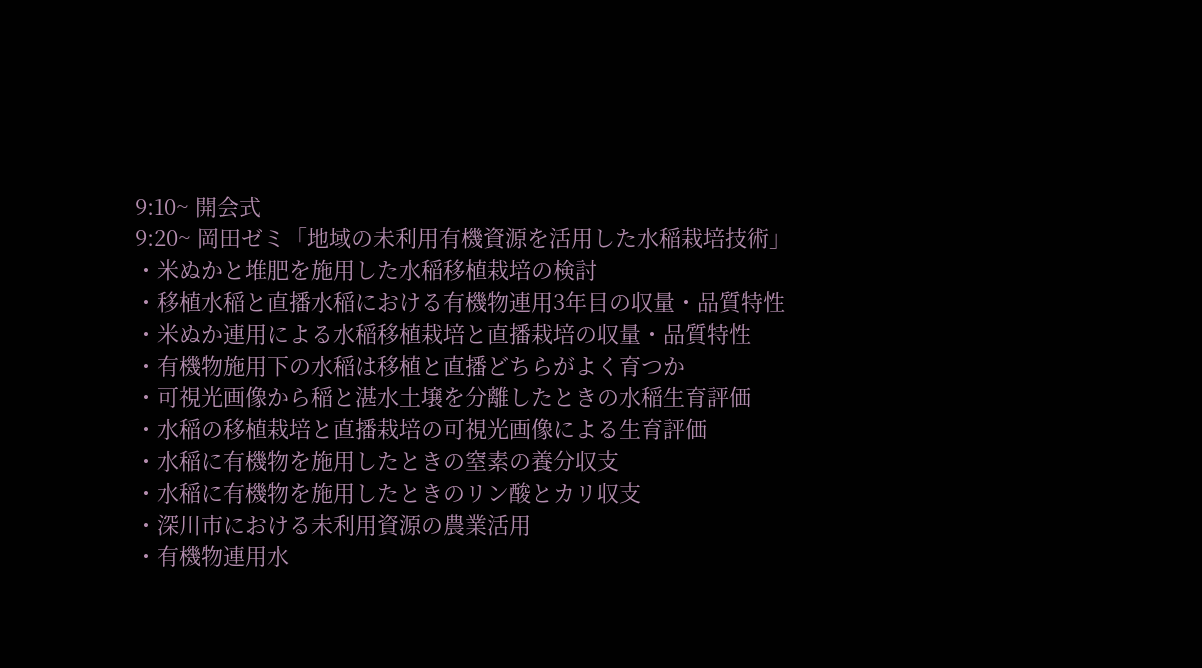9:10~ 開会式
9:20~ 岡田ゼミ「地域の未利用有機資源を活用した水稲栽培技術」
・米ぬかと堆肥を施用した水稲移植栽培の検討
・移植水稲と直播水稲における有機物連用3年目の収量・品質特性
・米ぬか連用による水稲移植栽培と直播栽培の収量・品質特性
・有機物施用下の水稲は移植と直播どちらがよく育つか
・可視光画像から稲と湛水土壌を分離したときの水稲生育評価
・水稲の移植栽培と直播栽培の可視光画像による生育評価
・水稲に有機物を施用したときの窒素の養分収支
・水稲に有機物を施用したときのリン酸とカリ収支
・深川市における未利用資源の農業活用
・有機物連用水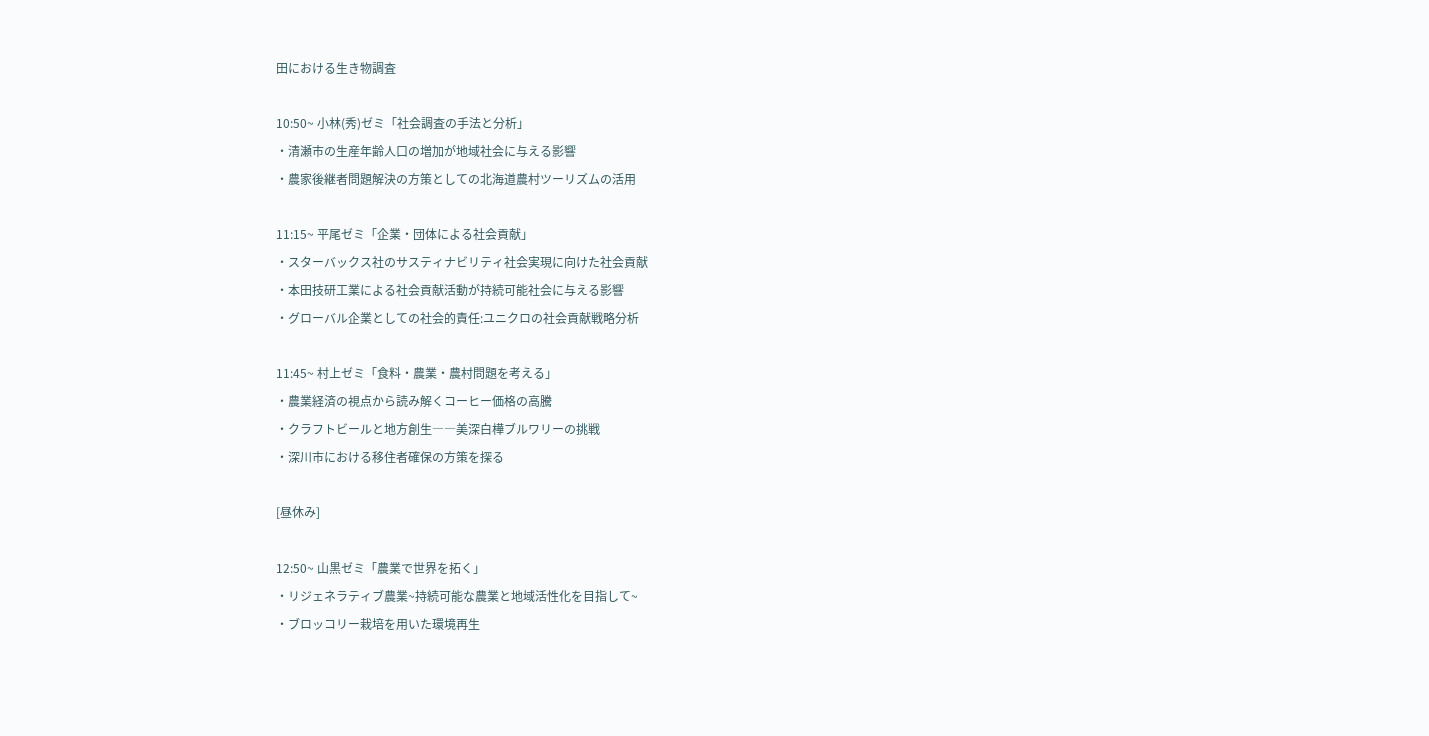田における生き物調査

10:50~ 小林(秀)ゼミ「社会調査の手法と分析」
・清瀬市の生産年齢人口の増加が地域社会に与える影響
・農家後継者問題解決の方策としての北海道農村ツーリズムの活用

11:15~ 平尾ゼミ「企業・団体による社会貢献」
・スターバックス社のサスティナビリティ社会実現に向けた社会貢献
・本田技研工業による社会貢献活動が持続可能社会に与える影響
・グローバル企業としての社会的責任:ユニクロの社会貢献戦略分析

11:45~ 村上ゼミ「食料・農業・農村問題を考える」
・農業経済の視点から読み解くコーヒー価格の高騰
・クラフトビールと地方創生――美深白樺ブルワリーの挑戦
・深川市における移住者確保の方策を探る

[昼休み]

12:50~ 山黒ゼミ「農業で世界を拓く」
・リジェネラティブ農業~持続可能な農業と地域活性化を目指して~
・ブロッコリー栽培を用いた環境再生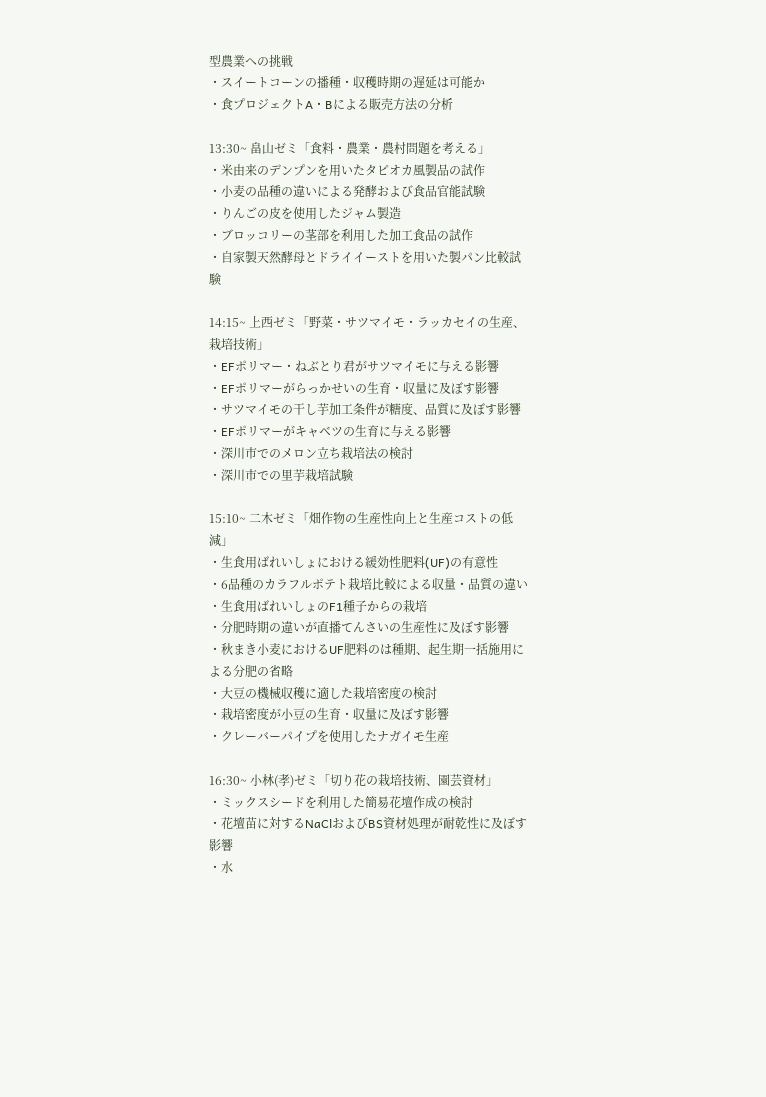型農業への挑戦
・スイートコーンの播種・収穫時期の遅延は可能か
・食プロジェクトA・Bによる販売方法の分析

13:30~ 畠山ゼミ「食料・農業・農村問題を考える」
・米由来のデンプンを用いたタピオカ風製品の試作
・小麦の品種の違いによる発酵および食品官能試験
・りんごの皮を使用したジャム製造
・ブロッコリーの茎部を利用した加工食品の試作
・自家製天然酵母とドライイーストを用いた製パン比較試験

14:15~ 上西ゼミ「野菜・サツマイモ・ラッカセイの生産、栽培技術」
・EFポリマー・ねぶとり君がサツマイモに与える影響
・EFポリマーがらっかせいの生育・収量に及ぼす影響
・サツマイモの干し芋加工条件が糖度、品質に及ぼす影響
・EFポリマーがキャベツの生育に与える影響
・深川市でのメロン立ち栽培法の検討
・深川市での里芋栽培試験

15:10~ 二木ゼミ「畑作物の生産性向上と生産コストの低減」
・生食用ばれいしょにおける緩効性肥料(UF)の有意性
・6品種のカラフルポテト栽培比較による収量・品質の違い
・生食用ばれいしょのF1種子からの栽培
・分肥時期の違いが直播てんさいの生産性に及ぼす影響
・秋まき小麦におけるUF肥料のは種期、起生期一括施用による分肥の省略
・大豆の機械収穫に適した栽培密度の検討
・栽培密度が小豆の生育・収量に及ぼす影響
・クレーバーパイプを使用したナガイモ生産

16:30~ 小林(孝)ゼミ「切り花の栽培技術、園芸資材」
・ミックスシードを利用した簡易花壇作成の検討
・花壇苗に対するNaClおよびBS資材処理が耐乾性に及ぼす影響
・水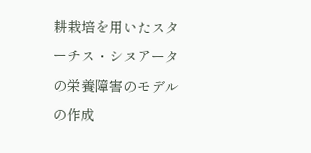耕栽培を用いたスターチス・シヌアータの栄養障害のモデルの作成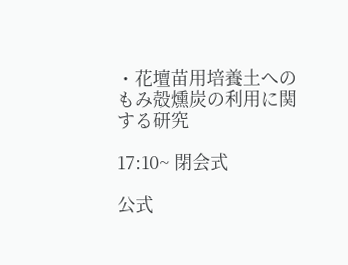・花壇苗用培養土へのもみ殻燻炭の利用に関する研究

17:10~ 閉会式

公式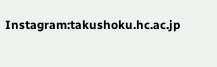Instagram:takushoku.hc.ac.jp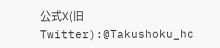公式X(旧Twitter):@Takushoku_hc